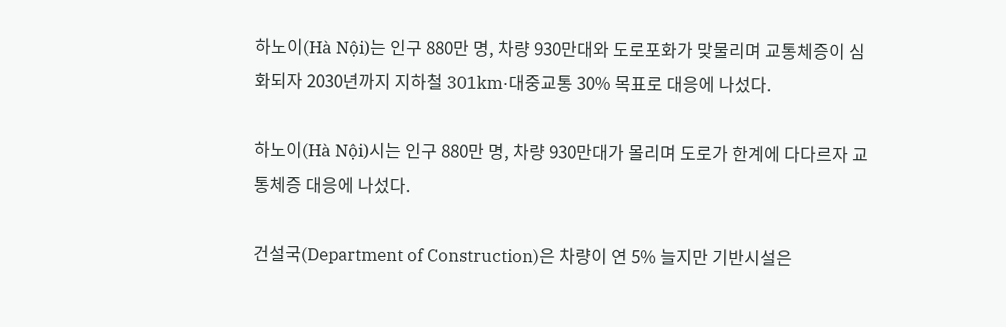하노이(Hà Nội)는 인구 880만 명, 차량 930만대와 도로포화가 맞물리며 교통체증이 심화되자 2030년까지 지하철 301km·대중교통 30% 목표로 대응에 나섰다.

하노이(Hà Nội)시는 인구 880만 명, 차량 930만대가 몰리며 도로가 한계에 다다르자 교통체증 대응에 나섰다.

건설국(Department of Construction)은 차량이 연 5% 늘지만 기반시설은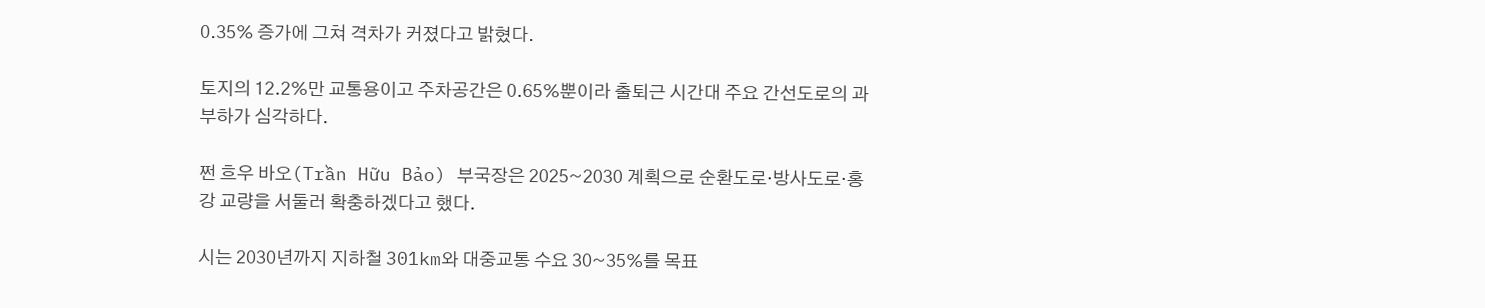0.35% 증가에 그쳐 격차가 커졌다고 밝혔다.

토지의 12.2%만 교통용이고 주차공간은 0.65%뿐이라 출퇴근 시간대 주요 간선도로의 과부하가 심각하다.

쩐 흐우 바오(Trần Hữu Bảo) 부국장은 2025~2030 계획으로 순환도로·방사도로·홍강 교량을 서둘러 확충하겠다고 했다.

시는 2030년까지 지하철 301km와 대중교통 수요 30~35%를 목표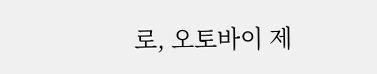로, 오토바이 제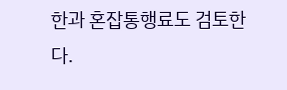한과 혼잡통행료도 검토한다.